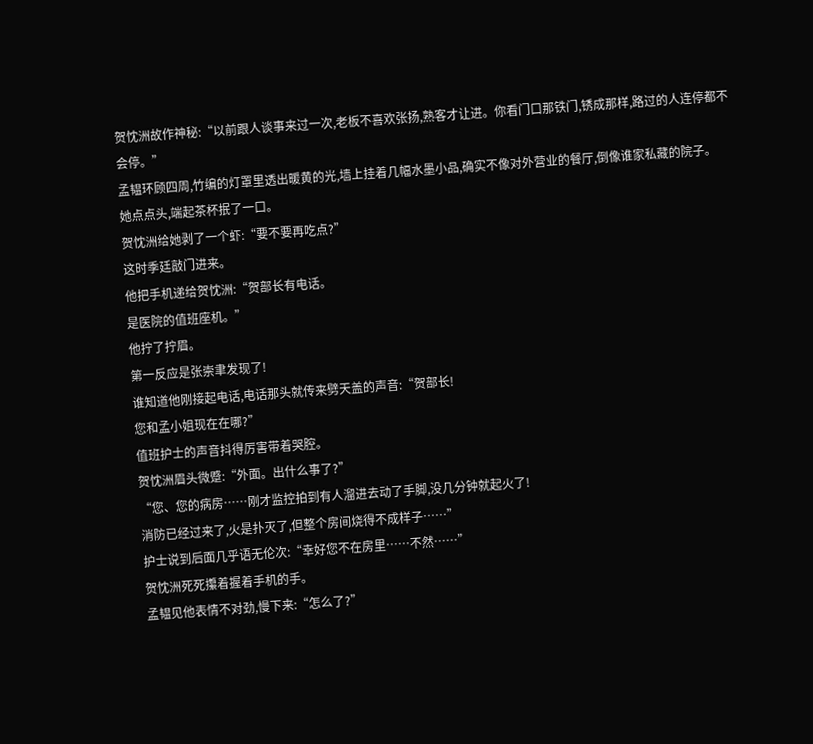贺忱洲故作神秘:“以前跟人谈事来过一次,老板不喜欢张扬,熟客才让进。你看门口那铁门,锈成那样,路过的人连停都不会停。”
孟韫环顾四周,竹编的灯罩里透出暖黄的光,墙上挂着几幅水墨小品,确实不像对外营业的餐厅,倒像谁家私藏的院子。
她点点头,端起茶杯抿了一口。
贺忱洲给她剥了一个虾:“要不要再吃点?”
这时季廷敲门进来。
他把手机递给贺忱洲:“贺部长有电话。
是医院的值班座机。”
他拧了拧眉。
第一反应是张崇聿发现了!
谁知道他刚接起电话,电话那头就传来劈天盖的声音:“贺部长!
您和孟小姐现在在哪?”
值班护士的声音抖得厉害带着哭腔。
贺忱洲眉头微蹙:“外面。出什么事了?”
“您、您的病房……刚才监控拍到有人溜进去动了手脚,没几分钟就起火了!
消防已经过来了,火是扑灭了,但整个房间烧得不成样子……”
护士说到后面几乎语无伦次:“幸好您不在房里……不然……”
贺忱洲死死攥着握着手机的手。
孟韫见他表情不对劲,慢下来:“怎么了?”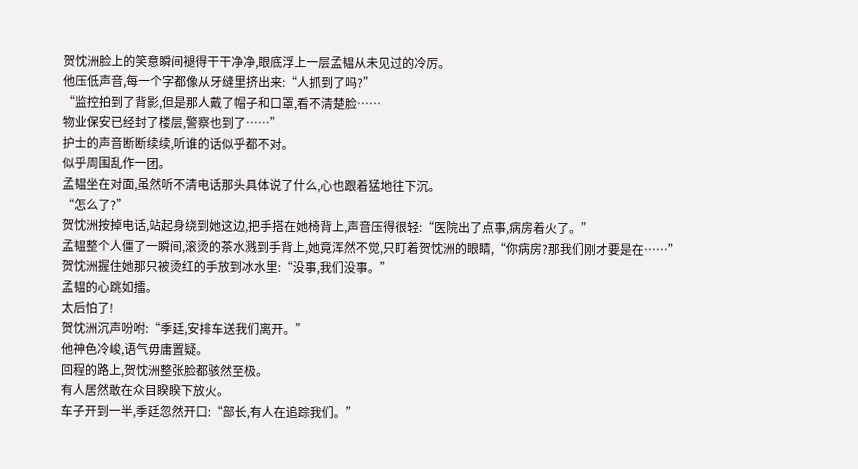贺忱洲脸上的笑意瞬间褪得干干净净,眼底浮上一层孟韫从未见过的冷厉。
他压低声音,每一个字都像从牙缝里挤出来:“人抓到了吗?”
“监控拍到了背影,但是那人戴了帽子和口罩,看不清楚脸……
物业保安已经封了楼层,警察也到了……”
护士的声音断断续续,听谁的话似乎都不对。
似乎周围乱作一团。
孟韫坐在对面,虽然听不清电话那头具体说了什么,心也跟着猛地往下沉。
“怎么了?”
贺忱洲按掉电话,站起身绕到她这边,把手搭在她椅背上,声音压得很轻:“医院出了点事,病房着火了。”
孟韫整个人僵了一瞬间,滚烫的茶水溅到手背上,她竟浑然不觉,只盯着贺忱洲的眼睛,“你病房?那我们刚才要是在……”
贺忱洲握住她那只被烫红的手放到冰水里:“没事,我们没事。”
孟韫的心跳如擂。
太后怕了!
贺忱洲沉声吩咐:“季廷,安排车送我们离开。”
他神色冷峻,语气毋庸置疑。
回程的路上,贺忱洲整张脸都骇然至极。
有人居然敢在众目睽睽下放火。
车子开到一半,季廷忽然开口:“部长,有人在追踪我们。”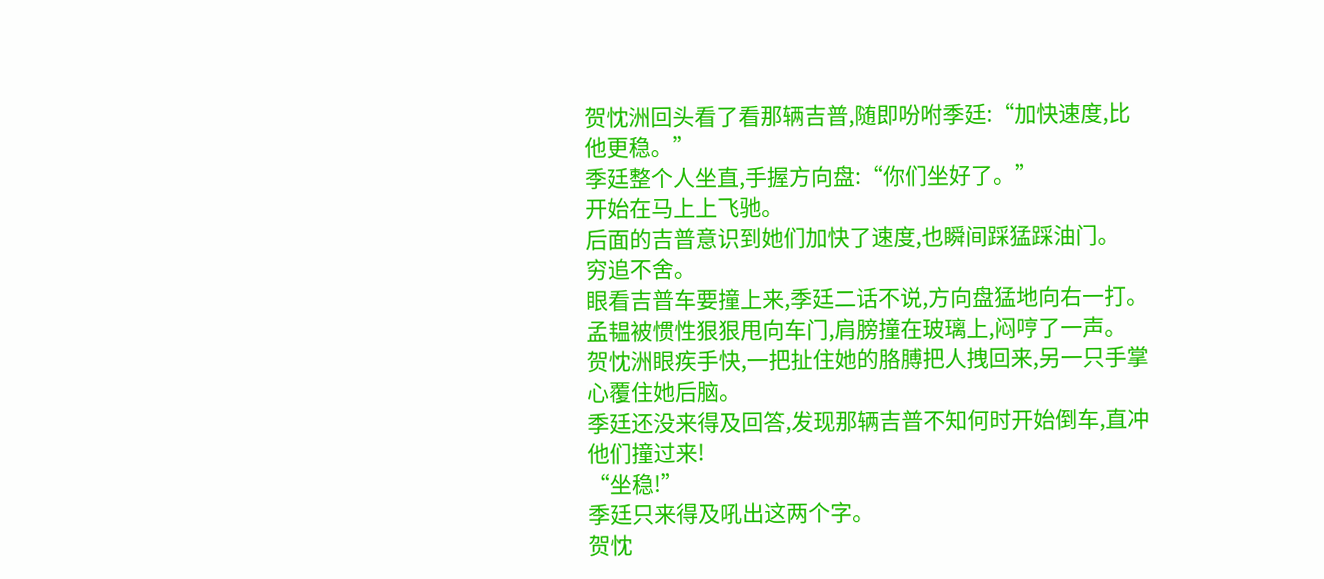贺忱洲回头看了看那辆吉普,随即吩咐季廷:“加快速度,比他更稳。”
季廷整个人坐直,手握方向盘:“你们坐好了。”
开始在马上上飞驰。
后面的吉普意识到她们加快了速度,也瞬间踩猛踩油门。
穷追不舍。
眼看吉普车要撞上来,季廷二话不说,方向盘猛地向右一打。
孟韫被惯性狠狠甩向车门,肩膀撞在玻璃上,闷哼了一声。
贺忱洲眼疾手快,一把扯住她的胳膊把人拽回来,另一只手掌心覆住她后脑。
季廷还没来得及回答,发现那辆吉普不知何时开始倒车,直冲他们撞过来!
“坐稳!”
季廷只来得及吼出这两个字。
贺忱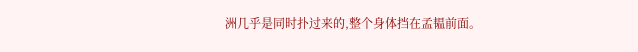洲几乎是同时扑过来的,整个身体挡在孟韫前面。